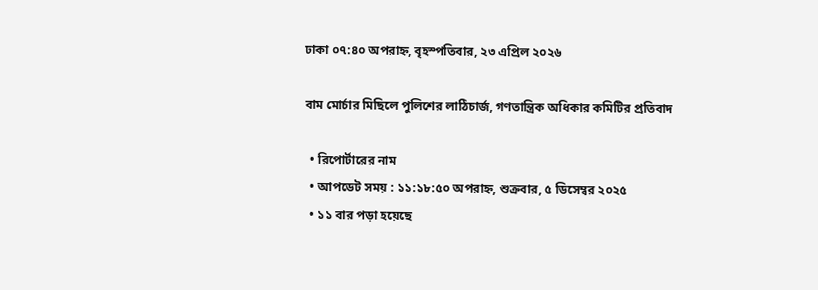ঢাকা ০৭:৪০ অপরাহ্ন, বৃহস্পতিবার, ২৩ এপ্রিল ২০২৬

বাম মোর্চার মিছিলে পুলিশের লাঠিচার্জ, গণতান্ত্রিক অধিকার কমিটির প্রতিবাদ

  • রিপোর্টারের নাম
  • আপডেট সময় : ১১:১৮:৫০ অপরাহ্ন, শুক্রবার, ৫ ডিসেম্বর ২০২৫
  • ১১ বার পড়া হয়েছে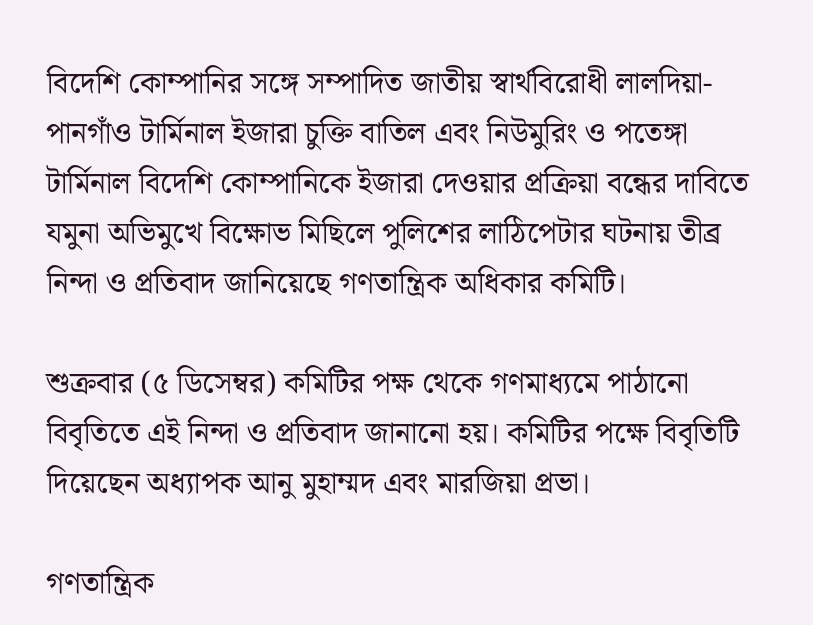বিদেশি কোম্পানির সঙ্গে সম্পাদিত জাতীয় স্বার্থবিরোধী লালদিয়া-পানগাঁও টার্মিনাল ইজারা চুক্তি বাতিল এবং নিউমুরিং ও পতেঙ্গা টার্মিনাল বিদেশি কোম্পানিকে ইজারা দেওয়ার প্রক্রিয়া বন্ধের দাবিতে যমুনা অভিমুখে বিক্ষোভ মিছিলে পুলিশের লাঠিপেটার ঘটনায় তীব্র নিন্দা ও প্রতিবাদ জানিয়েছে গণতান্ত্রিক অধিকার কমিটি।

শুক্রবার (৫ ডিসেম্বর) কমিটির পক্ষ থেকে গণমাধ্যমে পাঠানো বিবৃতিতে এই নিন্দা ও প্রতিবাদ জানানো হয়। কমিটির পক্ষে বিবৃতিটি দিয়েছেন অধ্যাপক আনু মুহাম্মদ এবং মারজিয়া প্রভা।

গণতান্ত্রিক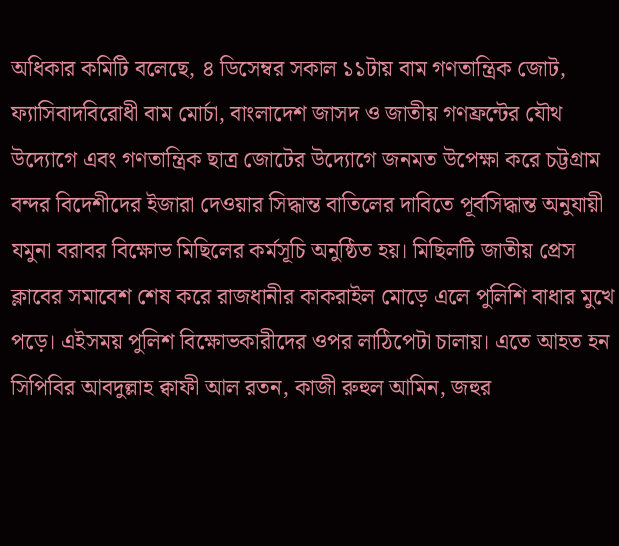অধিকার কমিটি বলেছে, ৪ ডিসেম্বর সকাল ১১টায় বাম গণতান্ত্রিক জোট, ফ্যাসিবাদবিরোধী বাম মোর্চা, বাংলাদেশ জাসদ ও জাতীয় গণফ্রন্টের যৌথ উদ্যোগে এবং গণতান্ত্রিক ছাত্র জোটের উদ্যোগে জনমত উপেক্ষা করে চট্টগ্রাম বন্দর বিদেশীদের ইজারা দেওয়ার সিদ্ধান্ত বাতিলের দাবিতে পূর্বসিদ্ধান্ত অনুযায়ী যমুনা বরাবর বিক্ষোভ মিছিলের কর্মসূচি অনুষ্ঠিত হয়। মিছিলটি জাতীয় প্রেস ক্লাবের সমাবেশ শেষ করে রাজধানীর কাকরাইল মোড়ে এলে পুলিশি বাধার মুখে পড়ে। এইসময় পুলিশ বিক্ষোভকারীদের ওপর লাঠিপেটা চালায়। এতে আহত হন সিপিবির আবদুল্লাহ ক্বাফী আল রতন, কাজী রুহুল আমিন, জহুর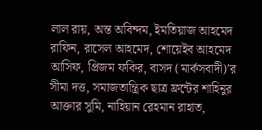লাল রায়, অন্ত অবিন্দম, ইমতিয়াজ আহমেদ রাফিন, রাসেল আহমেদ, শোয়েইব আহমেদ আসিফ, প্রিজম ফকির, বাসদ (মার্কসবাদী)’র সীমা দত্ত, সমাজতান্ত্রিক ছাত্র ফ্রন্টের শাহিনুর আক্তার সুমি, নাহিয়ান রেহমান রাহাত,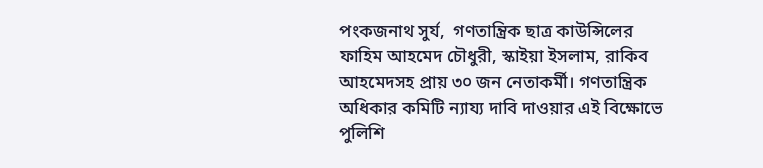পংকজনাথ সুর্য,  গণতান্ত্রিক ছাত্র কাউন্সিলের ফাহিম আহমেদ চৌধুরী, স্কাইয়া ইসলাম, রাকিব আহমেদসহ প্রায় ৩০ জন নেতাকর্মী। গণতান্ত্রিক অধিকার কমিটি ন্যায্য দাবি দাওয়ার এই বিক্ষোভে পুলিশি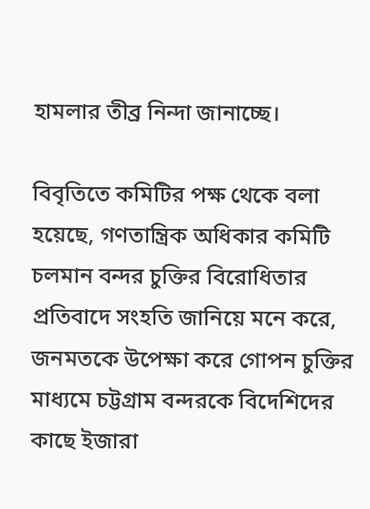হামলার তীব্র নিন্দা জানাচ্ছে।

বিবৃতিতে কমিটির পক্ষ থেকে বলা হয়েছে, গণতান্ত্রিক অধিকার কমিটি চলমান বন্দর চুক্তির বিরোধিতার প্রতিবাদে সংহতি জানিয়ে মনে করে, জনমতকে উপেক্ষা করে গোপন চুক্তির মাধ্যমে চট্টগ্রাম বন্দরকে বিদেশিদের কাছে ইজারা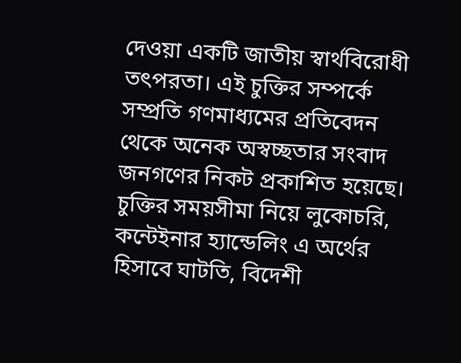দেওয়া একটি জাতীয় স্বার্থবিরোধী তৎপরতা। এই চুক্তির সম্পর্কে সম্প্রতি গণমাধ্যমের প্রতিবেদন থেকে অনেক অস্বচ্ছতার সংবাদ জনগণের নিকট প্রকাশিত হয়েছে। চুক্তির সময়সীমা নিয়ে লুকোচরি, কন্টেইনার হ্যান্ডেলিং এ অর্থের হিসাবে ঘাটতি, বিদেশী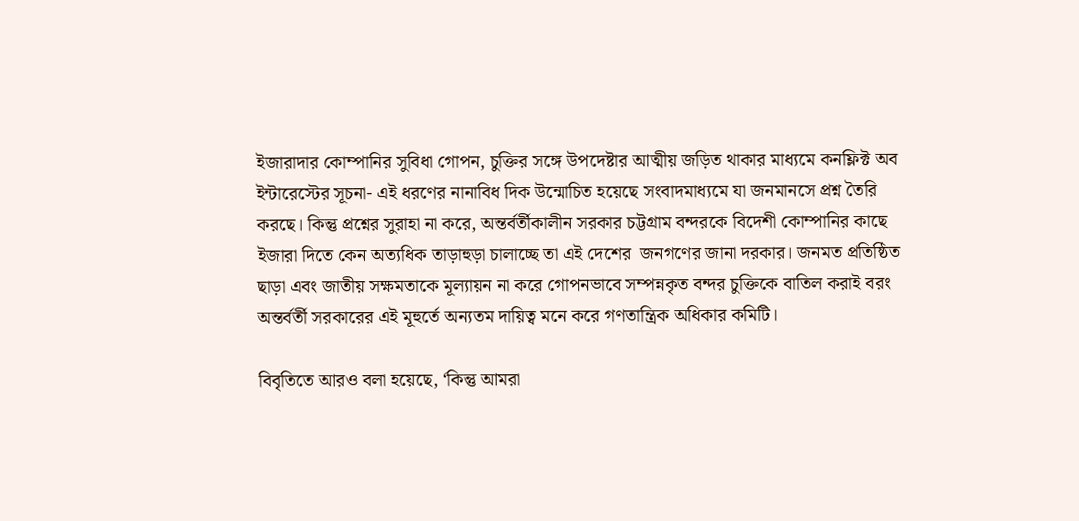ইজারাদার কোম্পানির সুবিধা গোপন, চুক্তির সঙ্গে উপদেষ্টার আত্মীয় জড়িত থাকার মাধ্যমে কনফ্লিক্ট অব ইন্টারেস্টের সূচনা- এই ধরণের নানাবিধ দিক উন্মোচিত হয়েছে সংবাদমাধ্যমে যা জনমানসে প্রশ্ন তৈরি করছে। কিন্তু প্রশ্নের সুরাহা না করে, অন্তর্বর্তীকালীন সরকার চট্টগ্রাম বন্দরকে বিদেশী কোম্পানির কাছে ইজারা দিতে কেন অত্যধিক তাড়াহুড়া চালাচ্ছে তা এই দেশের  জনগণের জানা দরকার। জনমত প্রতিষ্ঠিত ছাড়া এবং জাতীয় সক্ষমতাকে মূল্যায়ন না করে গোপনভাবে সম্পন্নকৃত বন্দর চুক্তিকে বাতিল করাই বরং অন্তর্বর্তী সরকারের এই মূহুর্তে অন্যতম দায়িত্ব মনে করে গণতান্ত্রিক অধিকার কমিটি।

বিবৃতিতে আরও বলা হয়েছে, ‘কিন্তু আমরা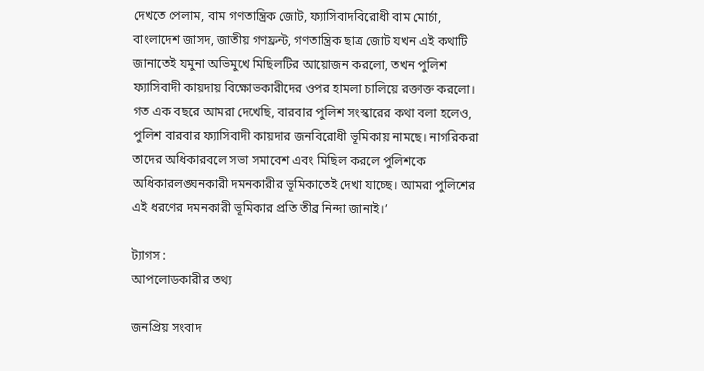দেখতে পেলাম, বাম গণতান্ত্রিক জোট, ফ্যাসিবাদবিরোধী বাম মোর্চা, বাংলাদেশ জাসদ, জাতীয় গণফ্রন্ট, গণতান্ত্রিক ছাত্র জোট যখন এই কথাটি জানাতেই যমুনা অভিমুখে মিছিলটির আয়োজন করলো, তখন পুলিশ ফ্যাসিবাদী কায়দায় বিক্ষোভকারীদের ওপর হামলা চালিয়ে রক্তাক্ত করলো। গত এক বছরে আমরা দেখেছি, বারবার পুলিশ সংস্কারের কথা বলা হলেও, পুলিশ বারবার ফ্যাসিবাদী কায়দার জনবিরোধী ভূমিকায় নামছে। নাগরিকরা তাদের অধিকারবলে সভা সমাবেশ এবং মিছিল করলে পুলিশকে অধিকারলঙ্ঘনকারী দমনকারীর ভূমিকাতেই দেখা যাচ্ছে। আমরা পুলিশের এই ধরণের দমনকারী ভূমিকার প্রতি তীব্র নিন্দা জানাই।’

ট্যাগস :
আপলোডকারীর তথ্য

জনপ্রিয় সংবাদ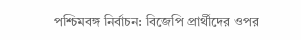পশ্চিমবঙ্গ নির্বাচন: বিজেপি প্রার্থীদের ওপর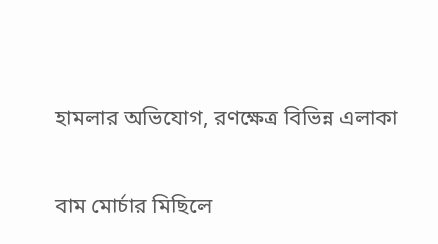হামলার অভিযোগ, রণক্ষেত্র বিভিন্ন এলাকা

বাম মোর্চার মিছিলে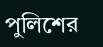পুলিশের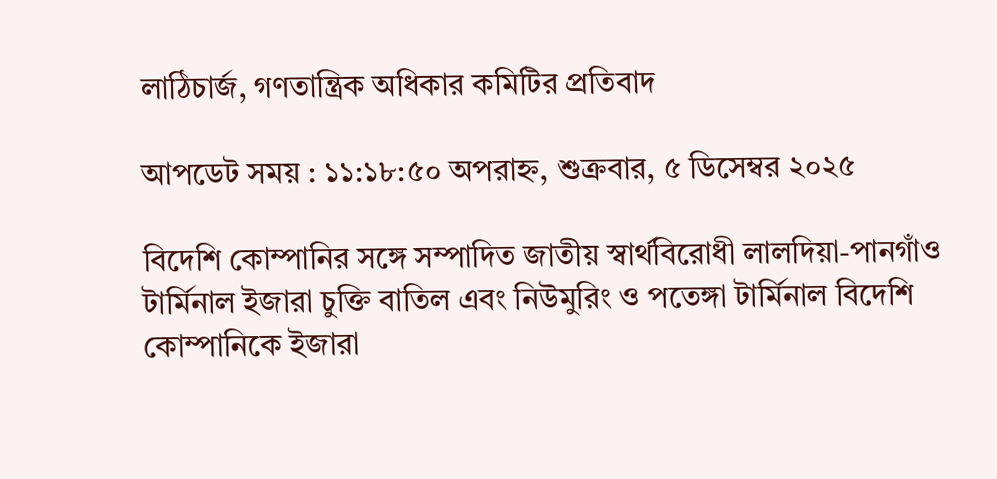লাঠিচার্জ, গণতান্ত্রিক অধিকার কমিটির প্রতিবাদ

আপডেট সময় : ১১:১৮:৫০ অপরাহ্ন, শুক্রবার, ৫ ডিসেম্বর ২০২৫

বিদেশি কোম্পানির সঙ্গে সম্পাদিত জাতীয় স্বার্থবিরোধী লালদিয়া-পানগাঁও টার্মিনাল ইজারা চুক্তি বাতিল এবং নিউমুরিং ও পতেঙ্গা টার্মিনাল বিদেশি কোম্পানিকে ইজারা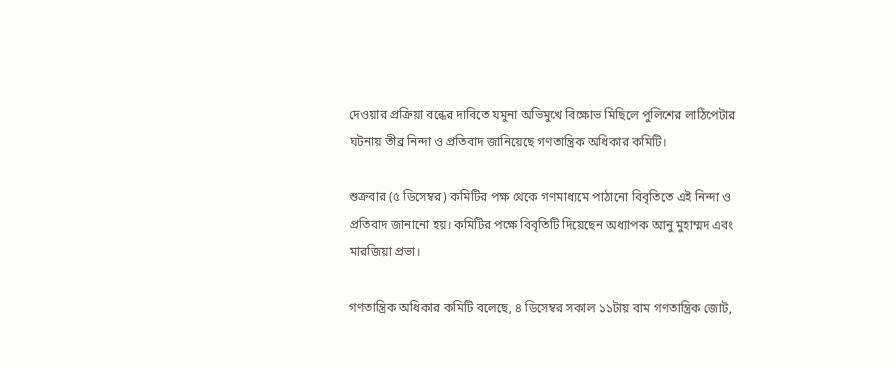দেওয়ার প্রক্রিয়া বন্ধের দাবিতে যমুনা অভিমুখে বিক্ষোভ মিছিলে পুলিশের লাঠিপেটার ঘটনায় তীব্র নিন্দা ও প্রতিবাদ জানিয়েছে গণতান্ত্রিক অধিকার কমিটি।

শুক্রবার (৫ ডিসেম্বর) কমিটির পক্ষ থেকে গণমাধ্যমে পাঠানো বিবৃতিতে এই নিন্দা ও প্রতিবাদ জানানো হয়। কমিটির পক্ষে বিবৃতিটি দিয়েছেন অধ্যাপক আনু মুহাম্মদ এবং মারজিয়া প্রভা।

গণতান্ত্রিক অধিকার কমিটি বলেছে, ৪ ডিসেম্বর সকাল ১১টায় বাম গণতান্ত্রিক জোট,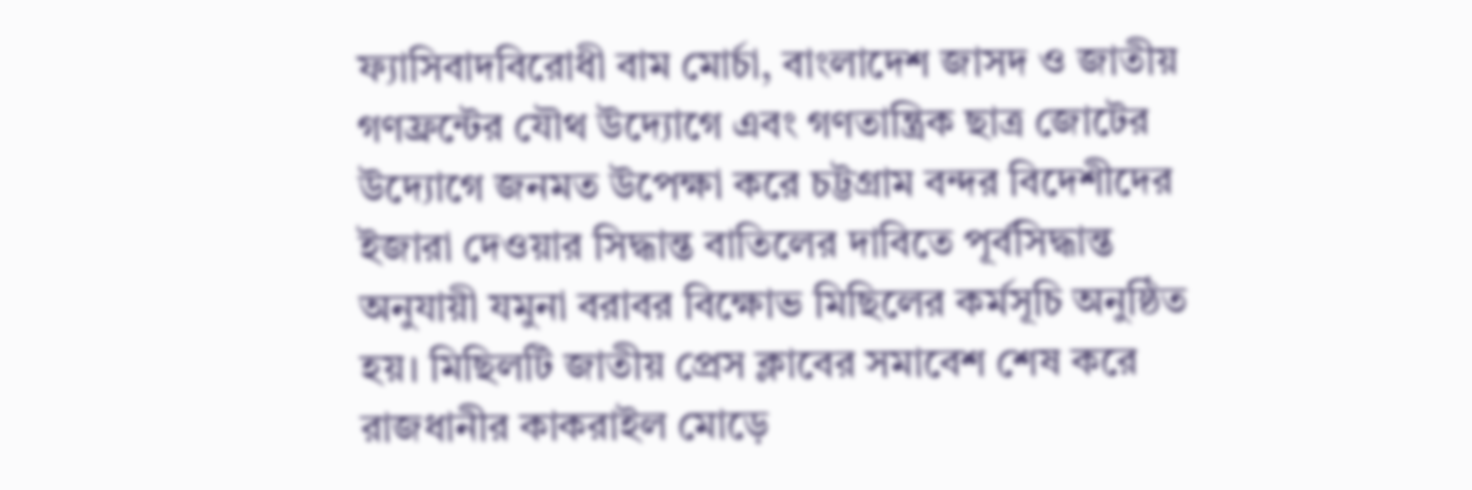ফ্যাসিবাদবিরোধী বাম মোর্চা, বাংলাদেশ জাসদ ও জাতীয় গণফ্রন্টের যৌথ উদ্যোগে এবং গণতান্ত্রিক ছাত্র জোটের উদ্যোগে জনমত উপেক্ষা করে চট্টগ্রাম বন্দর বিদেশীদের ইজারা দেওয়ার সিদ্ধান্ত বাতিলের দাবিতে পূর্বসিদ্ধান্ত অনুযায়ী যমুনা বরাবর বিক্ষোভ মিছিলের কর্মসূচি অনুষ্ঠিত হয়। মিছিলটি জাতীয় প্রেস ক্লাবের সমাবেশ শেষ করে রাজধানীর কাকরাইল মোড়ে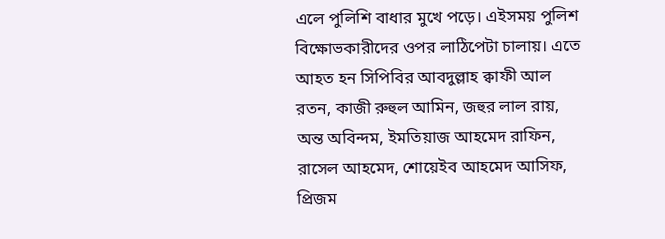এলে পুলিশি বাধার মুখে পড়ে। এইসময় পুলিশ বিক্ষোভকারীদের ওপর লাঠিপেটা চালায়। এতে আহত হন সিপিবির আবদুল্লাহ ক্বাফী আল রতন, কাজী রুহুল আমিন, জহুর লাল রায়, অন্ত অবিন্দম, ইমতিয়াজ আহমেদ রাফিন, রাসেল আহমেদ, শোয়েইব আহমেদ আসিফ, প্রিজম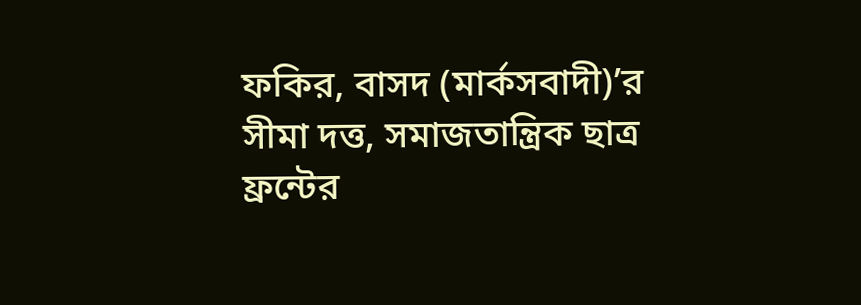ফকির, বাসদ (মার্কসবাদী)’র সীমা দত্ত, সমাজতান্ত্রিক ছাত্র ফ্রন্টের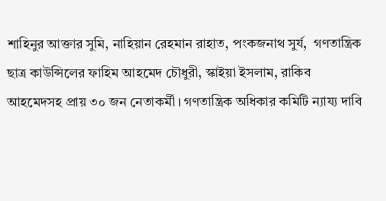শাহিনুর আক্তার সুমি, নাহিয়ান রেহমান রাহাত, পংকজনাথ সুর্য,  গণতান্ত্রিক ছাত্র কাউন্সিলের ফাহিম আহমেদ চৌধুরী, স্কাইয়া ইসলাম, রাকিব আহমেদসহ প্রায় ৩০ জন নেতাকর্মী। গণতান্ত্রিক অধিকার কমিটি ন্যায্য দাবি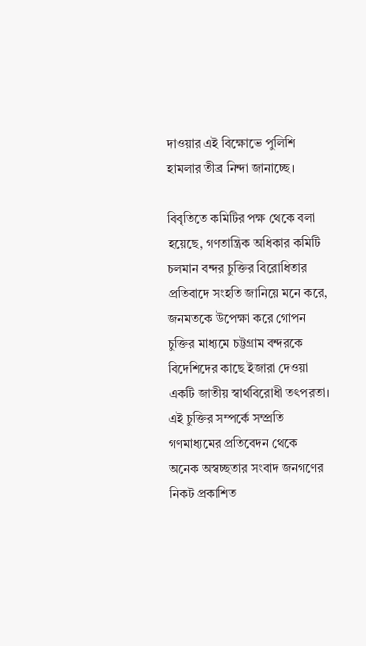দাওয়ার এই বিক্ষোভে পুলিশি হামলার তীব্র নিন্দা জানাচ্ছে।

বিবৃতিতে কমিটির পক্ষ থেকে বলা হয়েছে, গণতান্ত্রিক অধিকার কমিটি চলমান বন্দর চুক্তির বিরোধিতার প্রতিবাদে সংহতি জানিয়ে মনে করে, জনমতকে উপেক্ষা করে গোপন চুক্তির মাধ্যমে চট্টগ্রাম বন্দরকে বিদেশিদের কাছে ইজারা দেওয়া একটি জাতীয় স্বার্থবিরোধী তৎপরতা। এই চুক্তির সম্পর্কে সম্প্রতি গণমাধ্যমের প্রতিবেদন থেকে অনেক অস্বচ্ছতার সংবাদ জনগণের নিকট প্রকাশিত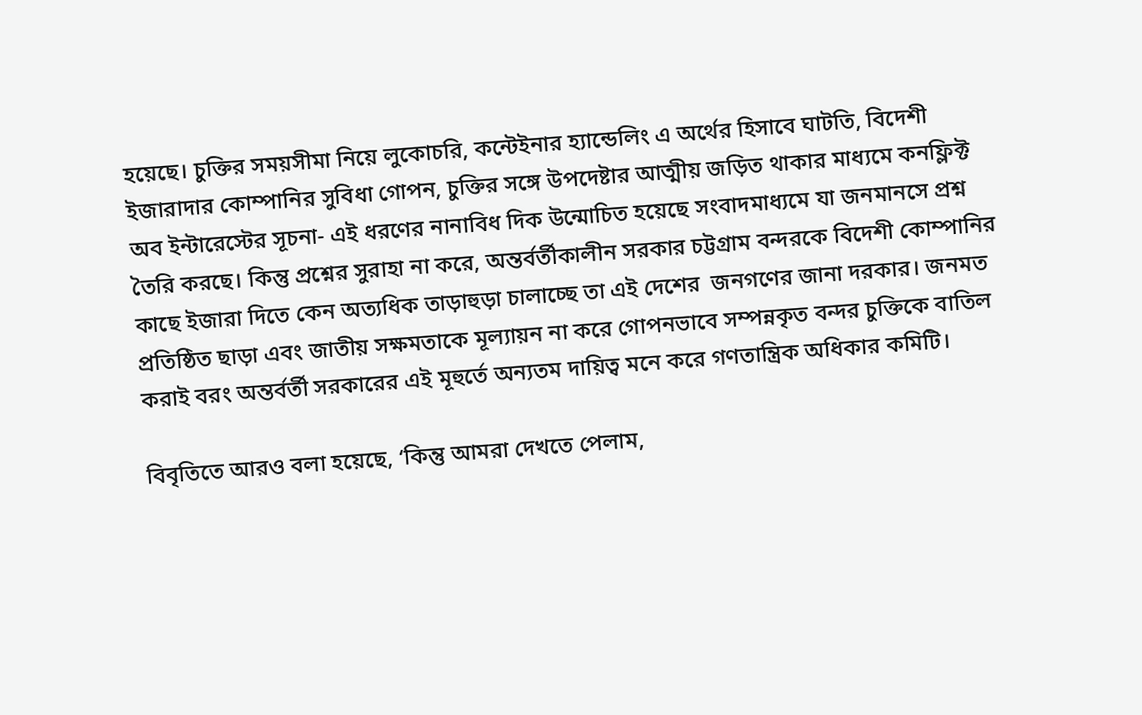হয়েছে। চুক্তির সময়সীমা নিয়ে লুকোচরি, কন্টেইনার হ্যান্ডেলিং এ অর্থের হিসাবে ঘাটতি, বিদেশী ইজারাদার কোম্পানির সুবিধা গোপন, চুক্তির সঙ্গে উপদেষ্টার আত্মীয় জড়িত থাকার মাধ্যমে কনফ্লিক্ট অব ইন্টারেস্টের সূচনা- এই ধরণের নানাবিধ দিক উন্মোচিত হয়েছে সংবাদমাধ্যমে যা জনমানসে প্রশ্ন তৈরি করছে। কিন্তু প্রশ্নের সুরাহা না করে, অন্তর্বর্তীকালীন সরকার চট্টগ্রাম বন্দরকে বিদেশী কোম্পানির কাছে ইজারা দিতে কেন অত্যধিক তাড়াহুড়া চালাচ্ছে তা এই দেশের  জনগণের জানা দরকার। জনমত প্রতিষ্ঠিত ছাড়া এবং জাতীয় সক্ষমতাকে মূল্যায়ন না করে গোপনভাবে সম্পন্নকৃত বন্দর চুক্তিকে বাতিল করাই বরং অন্তর্বর্তী সরকারের এই মূহুর্তে অন্যতম দায়িত্ব মনে করে গণতান্ত্রিক অধিকার কমিটি।

বিবৃতিতে আরও বলা হয়েছে, ‘কিন্তু আমরা দেখতে পেলাম,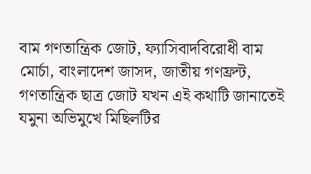বাম গণতান্ত্রিক জোট, ফ্যাসিবাদবিরোধী বাম মোর্চা, বাংলাদেশ জাসদ, জাতীয় গণফ্রন্ট, গণতান্ত্রিক ছাত্র জোট যখন এই কথাটি জানাতেই যমুনা অভিমুখে মিছিলটির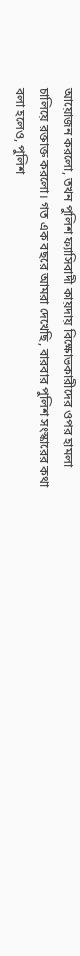আয়োজন করলো, তখন পুলিশ ফ্যাসিবাদী কায়দায় বিক্ষোভকারীদের ওপর হামলা চালিয়ে রক্তাক্ত করলো। গত এক বছরে আমরা দেখেছি, বারবার পুলিশ সংস্কারের কথা বলা হলেও, পুলিশ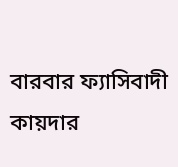বারবার ফ্যাসিবাদী কায়দার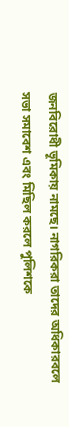জনবিরোধী ভূমিকায় নামছে। নাগরিকরা তাদের অধিকারবলে সভা সমাবেশ এবং মিছিল করলে পুলিশকে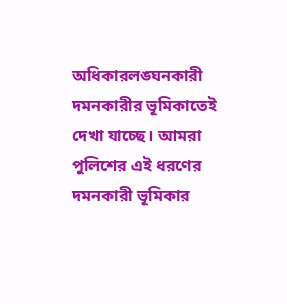অধিকারলঙ্ঘনকারী দমনকারীর ভূমিকাতেই দেখা যাচ্ছে। আমরা পুলিশের এই ধরণের দমনকারী ভূমিকার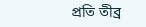প্রতি তীব্র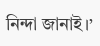নিন্দা জানাই।’